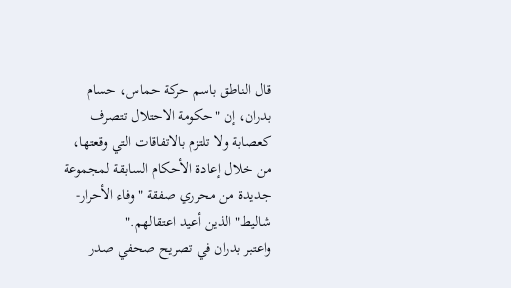قال الناطق باسم حركة حماس، حسام بدران، إن "حكومة الاحتلال تتصرف كعصابة ولا تلتزم بالاتفاقات التي وقعتها، من خلال إعادة الأحكام السابقة لمجموعة جديدة من محرري صفقة "وفاء الأحرار- شاليط" الذين أعيد اعتقالهم."
واعتبر بدران في تصريح صحفي صدر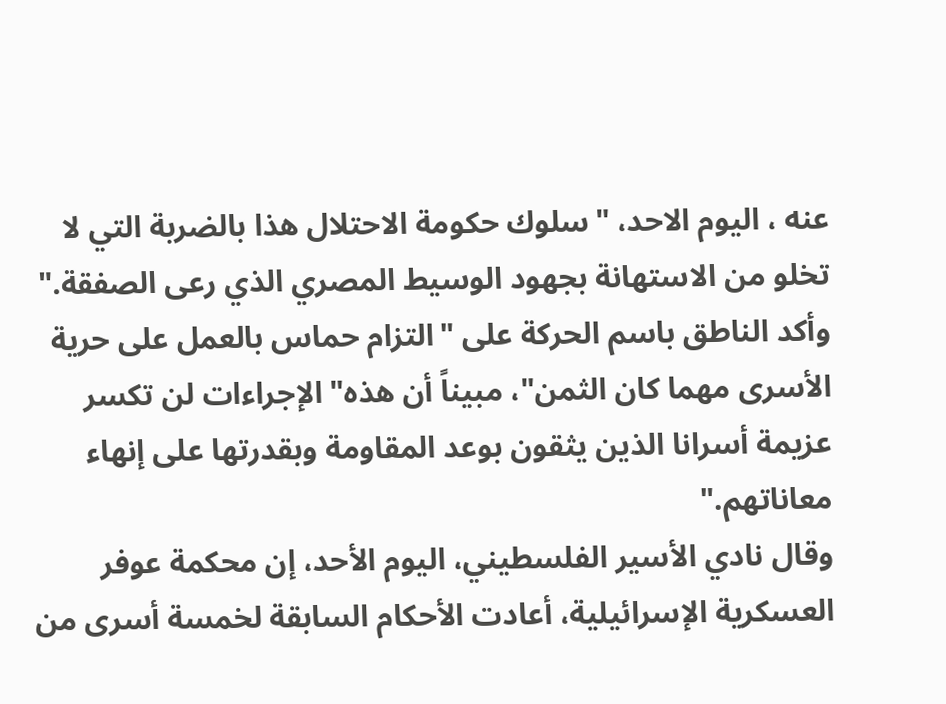عنه ، اليوم الاحد، "سلوك حكومة الاحتلال هذا بالضربة التي لا تخلو من الاستهانة بجهود الوسيط المصري الذي رعى الصفقة."
وأكد الناطق باسم الحركة على "التزام حماس بالعمل على حرية الأسرى مهما كان الثمن"، مبيناً أن هذه" الإجراءات لن تكسر عزيمة أسرانا الذين يثقون بوعد المقاومة وبقدرتها على إنهاء معاناتهم."
وقال نادي الأسير الفلسطيني، اليوم الأحد، إن محكمة عوفر العسكرية الإسرائيلية، أعادت الأحكام السابقة لخمسة أسرى من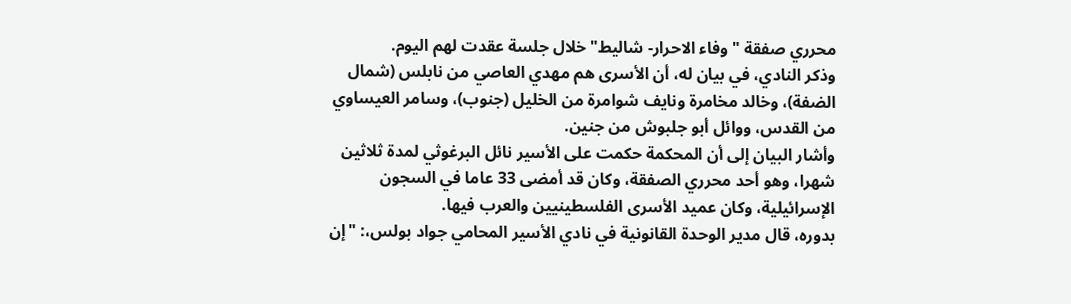محرري صفقة "وفاء الاحرار- شاليط" خلال جلسة عقدت لهم اليوم.
وذكر النادي، في بيان له، أن الأسرى هم مهدي العاصي من نابلس (شمال الضفة)، وخالد مخامرة ونايف شوامرة من الخليل (جنوب)، وسامر العيساوي من القدس، ووائل أبو جلبوش من جنين.
وأشار البيان إلى أن المحكمة حكمت على الأسير نائل البرغوثي لمدة ثلاثين شهرا، وهو أحد محرري الصفقة، وكان قد أمضى 33 عاما في السجون الإسرائيلية، وكان عميد الأسرى الفلسطينيين والعرب فيها.
بدوره، قال مدير الوحدة القانونية في نادي الأسير المحامي جواد بولس،: "إن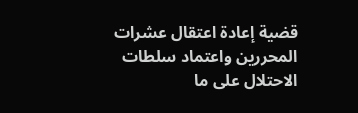قضية إعادة اعتقال عشرات المحررين واعتماد سلطات الاحتلال على ما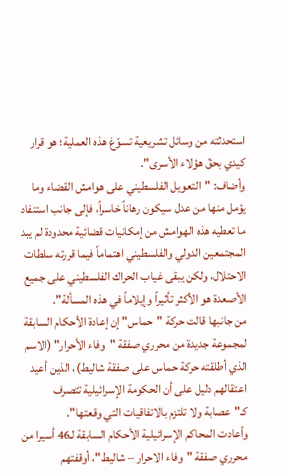استحدثته من وسائل تشريعية تسوّغ هذه العملية؛ هو قرار كيدي بحقّ هؤلاء الأسرى".
وأضاف: "التعويل الفلسطيني على هوامش القضاء وما يؤمل منها من عدل سيكون رهاناً خاسراً، فإلى جانب استنفاد ما تعطيه هذه الهوامش من إمكانيات قضائية محدودة لم يبد المجتمعين الدولي والفلسطيني اهتماماً فيما قررته سلطات الاحتلال، ولكن يبقى غياب الحراك الفلسطيني على جميع الأصعدة هو الأكثر تأثيراً وإيلاماً في هذه المسألة".
من جانبها قالت حركة "حماس" إن إعادة الأحكام السابقة لمجموعة جديدة من محرري صفقة "وفاء الأحرار" (الاسم الذي أطلقته حركة حماس على صفقة شاليط)، الذين أعيد اعتقالهم دليل على أن الحكومة الإسرائيلية تتصرف كـ"عصابة ولا تلتزم بالاتفاقيات التي وقعتها".
وأعادت المحاكم الإسرائيلية الأحكام السابقة لـ46 أسيرا من محرري صفقة "وفاء الاحرار – شاليط"، أوقفتهم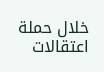خلال حملة اعتقالات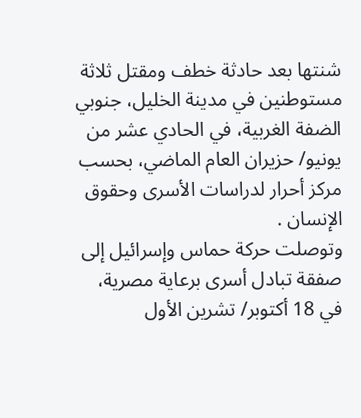شنتها بعد حادثة خطف ومقتل ثلاثة مستوطنين في مدينة الخليل، جنوبي الضفة الغربية، في الحادي عشر من يونيو/ حزيران العام الماضي، بحسب مركز أحرار لدراسات الأسرى وحقوق الإنسان .
وتوصلت حركة حماس وإسرائيل إلى صفقة تبادل أسرى برعاية مصرية، في 18 أكتوبر/ تشرين الأول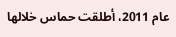عام 2011، أطلقت حماس خلالها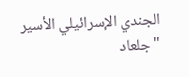الجندي الإسرائيلي الأسير "جلعاد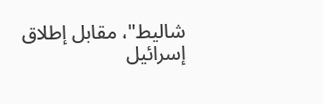شاليط"، مقابل إطلاق إسرائيل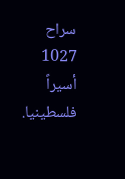سراح 1027 أسيراً فلسطينيا.